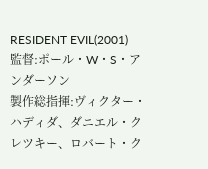RESIDENT EVIL(2001)
監督:ポール・W・S・アンダーソン
製作総指揮:ヴィクター・ハディダ、ダニエル・クレツキー、ロバート・ク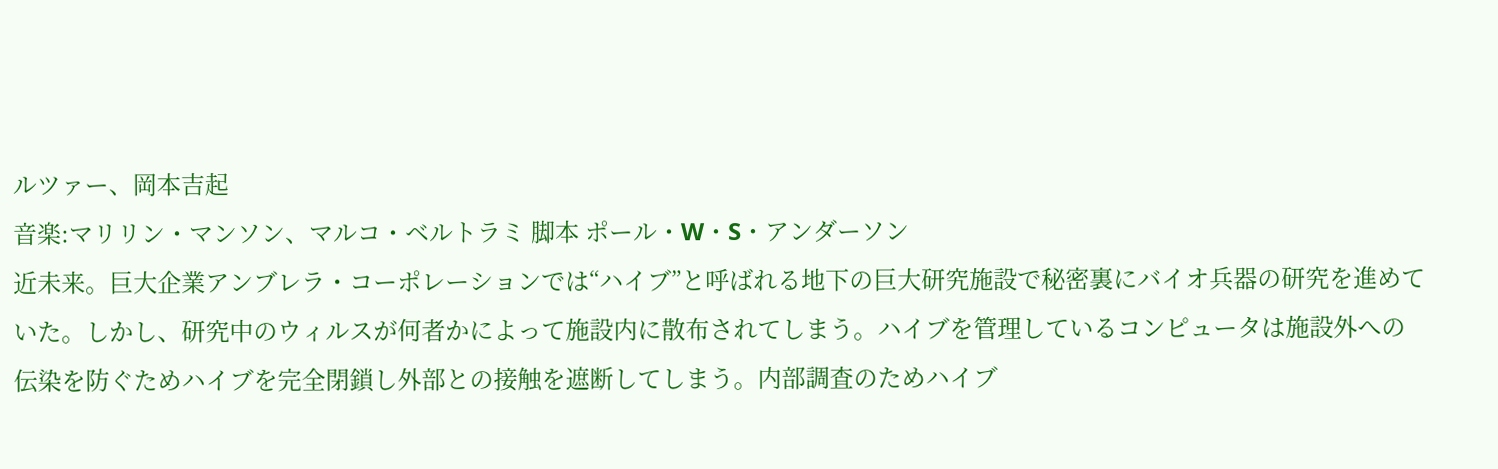ルツァー、岡本吉起
音楽:マリリン・マンソン、マルコ・ベルトラミ 脚本 ポール・W・S・アンダーソン
近未来。巨大企業アンブレラ・コーポレーションでは“ハイブ”と呼ばれる地下の巨大研究施設で秘密裏にバイオ兵器の研究を進めていた。しかし、研究中のウィルスが何者かによって施設内に散布されてしまう。ハイブを管理しているコンピュータは施設外への伝染を防ぐためハイブを完全閉鎖し外部との接触を遮断してしまう。内部調査のためハイブ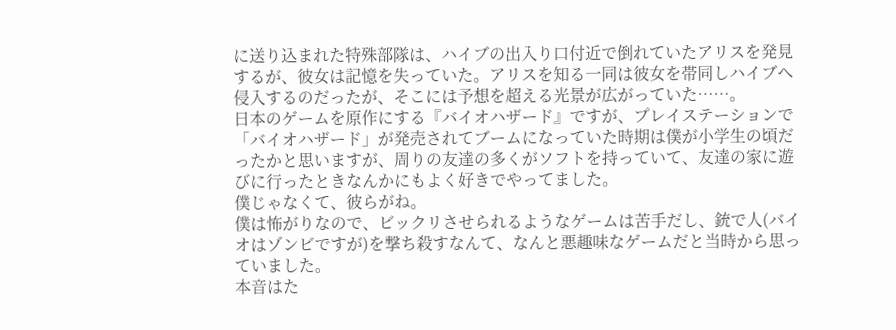に送り込まれた特殊部隊は、ハイブの出入り口付近で倒れていたアリスを発見するが、彼女は記憶を失っていた。アリスを知る一同は彼女を帯同しハイブへ侵入するのだったが、そこには予想を超える光景が広がっていた……。
日本のゲームを原作にする『バイオハザード』ですが、プレイステーションで「バイオハザード」が発売されてブームになっていた時期は僕が小学生の頃だったかと思いますが、周りの友達の多くがソフトを持っていて、友達の家に遊びに行ったときなんかにもよく好きでやってました。
僕じゃなくて、彼らがね。
僕は怖がりなので、ビックリさせられるようなゲームは苦手だし、銃で人(バイオはゾンビですが)を撃ち殺すなんて、なんと悪趣味なゲームだと当時から思っていました。
本音はた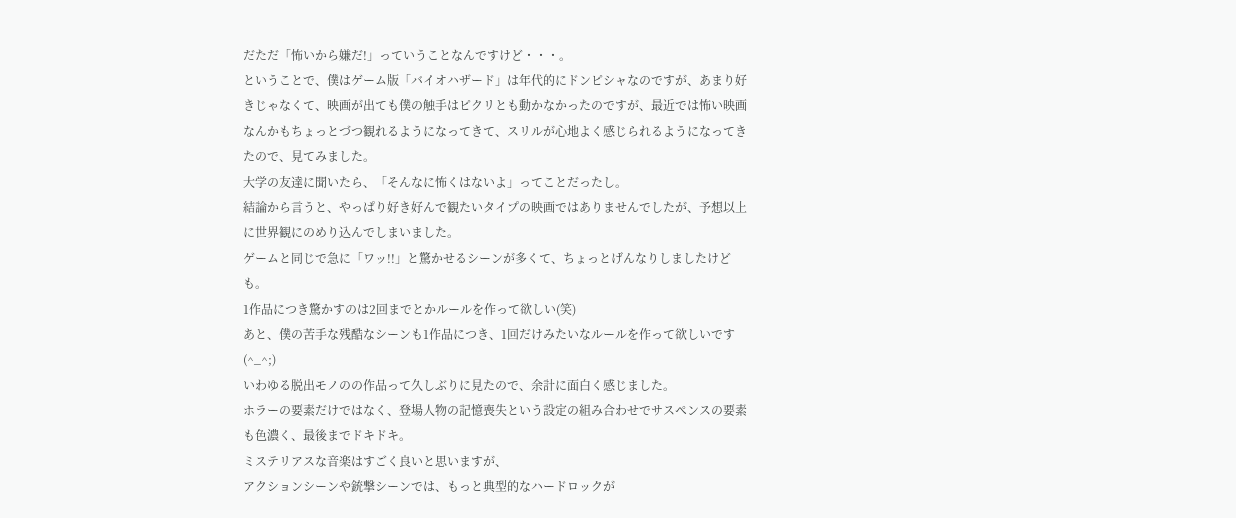だただ「怖いから嫌だ!」っていうことなんですけど・・・。
ということで、僕はゲーム版「バイオハザード」は年代的にドンピシャなのですが、あまり好きじゃなくて、映画が出ても僕の触手はピクリとも動かなかったのですが、最近では怖い映画なんかもちょっとづつ観れるようになってきて、スリルが心地よく感じられるようになってきたので、見てみました。
大学の友達に聞いたら、「そんなに怖くはないよ」ってことだったし。
結論から言うと、やっぱり好き好んで観たいタイプの映画ではありませんでしたが、予想以上に世界観にのめり込んでしまいました。
ゲームと同じで急に「ワッ!!」と驚かせるシーンが多くて、ちょっとげんなりしましたけども。
1作品につき驚かすのは2回までとかルールを作って欲しい(笑)
あと、僕の苦手な残酷なシーンも1作品につき、1回だけみたいなルールを作って欲しいです(^_^;)
いわゆる脱出モノのの作品って久しぶりに見たので、余計に面白く感じました。
ホラーの要素だけではなく、登場人物の記憶喪失という設定の組み合わせでサスペンスの要素も色濃く、最後までドキドキ。
ミステリアスな音楽はすごく良いと思いますが、
アクションシーンや銃撃シーンでは、もっと典型的なハードロックが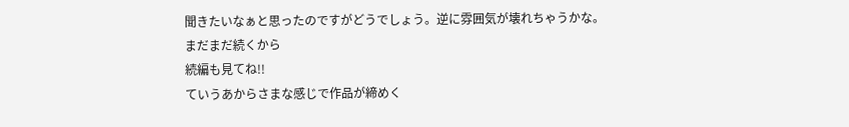聞きたいなぁと思ったのですがどうでしょう。逆に雰囲気が壊れちゃうかな。
まだまだ続くから
続編も見てね!!
ていうあからさまな感じで作品が締めく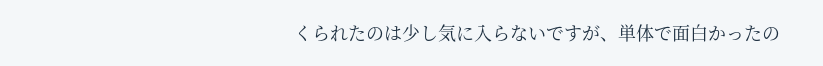くられたのは少し気に入らないですが、単体で面白かったの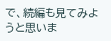で、続編も見てみようと思いま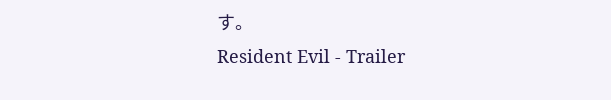す。
Resident Evil - Trailer